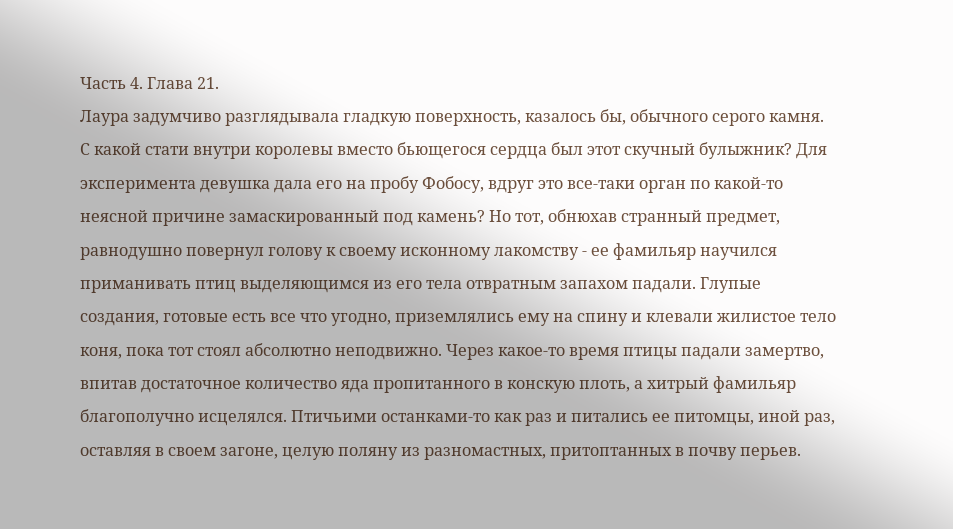Часть 4. Глава 21.
Лаура задумчиво разглядывала гладкую поверхность, казалось бы, обычного серого камня. С какой стати внутри королевы вместо бьющегося сердца был этот скучный булыжник? Для эксперимента девушка дала его на пробу Фобосу, вдруг это все-таки орган по какой-то неясной причине замаскированный под камень? Но тот, обнюхав странный предмет, равнодушно повернул голову к своему исконному лакомству - ее фамильяр научился приманивать птиц выделяющимся из его тела отвратным запахом падали. Глупые создания, готовые есть все что угодно, приземлялись ему на спину и клевали жилистое тело коня, пока тот стоял абсолютно неподвижно. Через какое-то время птицы падали замертво, впитав достаточное количество яда пропитанного в конскую плоть, а хитрый фамильяр благополучно исцелялся. Птичьими останками-то как раз и питались ее питомцы, иной раз, оставляя в своем загоне, целую поляну из разномастных, притоптанных в почву перьев.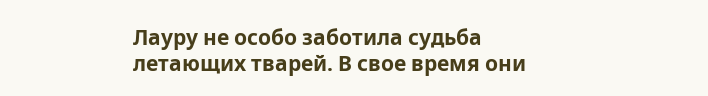Лауру не особо заботила судьба летающих тварей. В свое время они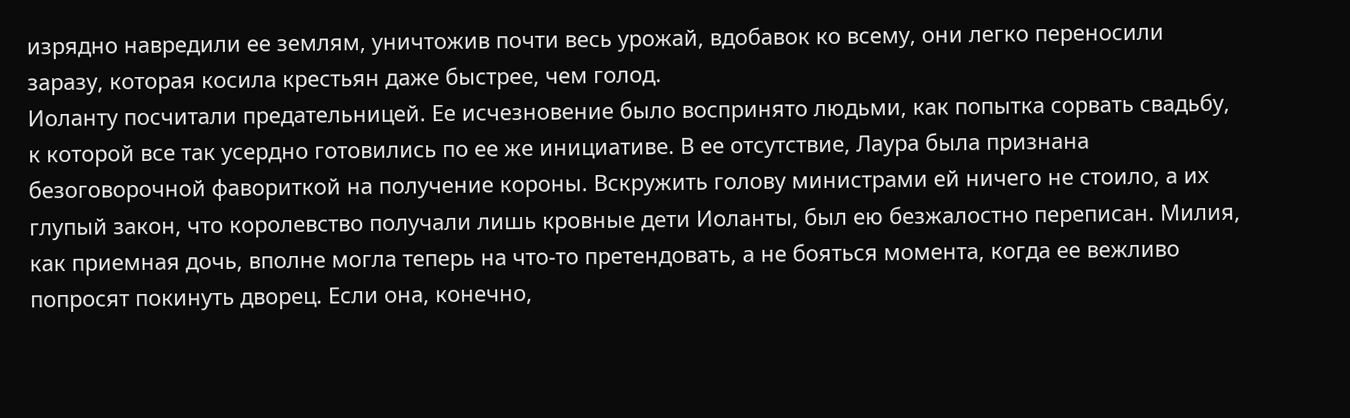изрядно навредили ее землям, уничтожив почти весь урожай, вдобавок ко всему, они легко переносили заразу, которая косила крестьян даже быстрее, чем голод.
Иоланту посчитали предательницей. Ее исчезновение было воспринято людьми, как попытка сорвать свадьбу, к которой все так усердно готовились по ее же инициативе. В ее отсутствие, Лаура была признана безоговорочной фавориткой на получение короны. Вскружить голову министрами ей ничего не стоило, а их глупый закон, что королевство получали лишь кровные дети Иоланты, был ею безжалостно переписан. Милия, как приемная дочь, вполне могла теперь на что-то претендовать, а не бояться момента, когда ее вежливо попросят покинуть дворец. Если она, конечно,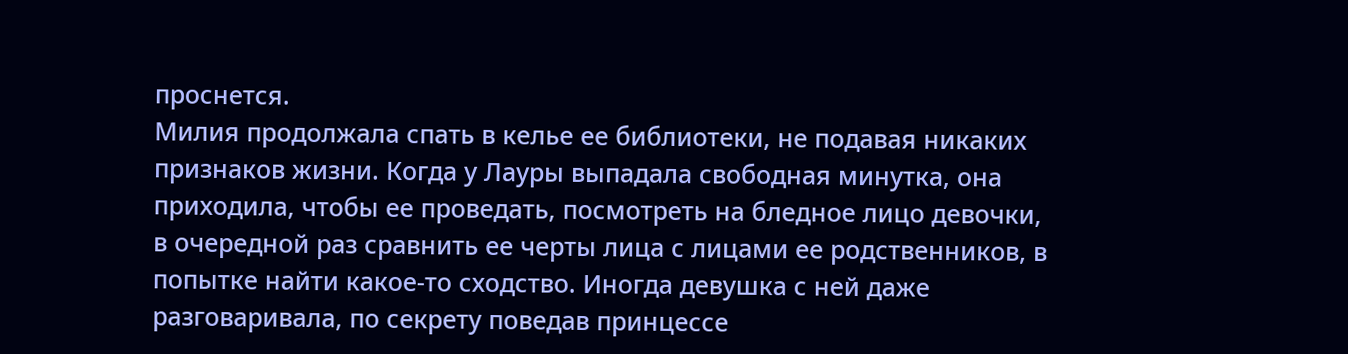проснется.
Милия продолжала спать в келье ее библиотеки, не подавая никаких признаков жизни. Когда у Лауры выпадала свободная минутка, она приходила, чтобы ее проведать, посмотреть на бледное лицо девочки, в очередной раз сравнить ее черты лица с лицами ее родственников, в попытке найти какое-то сходство. Иногда девушка с ней даже разговаривала, по секрету поведав принцессе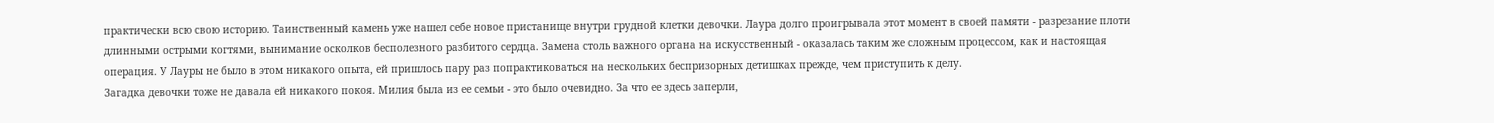практически всю свою историю. Таинственный камень уже нашел себе новое пристанище внутри грудной клетки девочки. Лаура долго проигрывала этот момент в своей памяти - разрезание плоти длинными острыми когтями, вынимание осколков бесполезного разбитого сердца. Замена столь важного органа на искусственный - оказалась таким же сложным процессом, как и настоящая операция. У Лауры не было в этом никакого опыта, ей пришлось пару раз попрактиковаться на нескольких беспризорных детишках прежде, чем приступить к делу.
Загадка девочки тоже не давала ей никакого покоя. Милия была из ее семьи - это было очевидно. За что ее здесь заперли,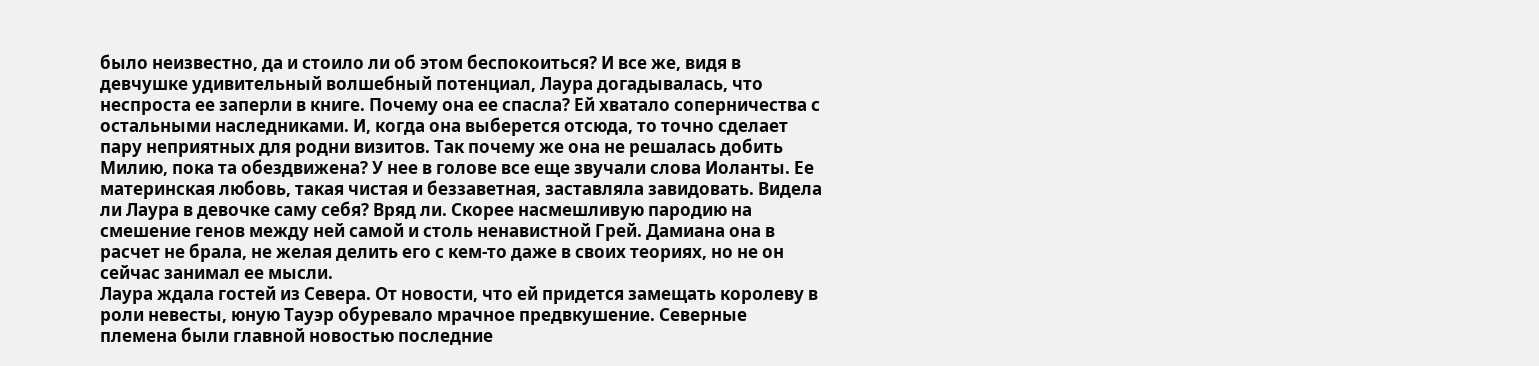было неизвестно, да и стоило ли об этом беспокоиться? И все же, видя в девчушке удивительный волшебный потенциал, Лаура догадывалась, что неспроста ее заперли в книге. Почему она ее спасла? Ей хватало соперничества с остальными наследниками. И, когда она выберется отсюда, то точно сделает пару неприятных для родни визитов. Так почему же она не решалась добить Милию, пока та обездвижена? У нее в голове все еще звучали слова Иоланты. Ее материнская любовь, такая чистая и беззаветная, заставляла завидовать. Видела ли Лаура в девочке саму себя? Вряд ли. Скорее насмешливую пародию на смешение генов между ней самой и столь ненавистной Грей. Дамиана она в расчет не брала, не желая делить его с кем-то даже в своих теориях, но не он сейчас занимал ее мысли.
Лаура ждала гостей из Севера. От новости, что ей придется замещать королеву в роли невесты, юную Тауэр обуревало мрачное предвкушение. Северные племена были главной новостью последние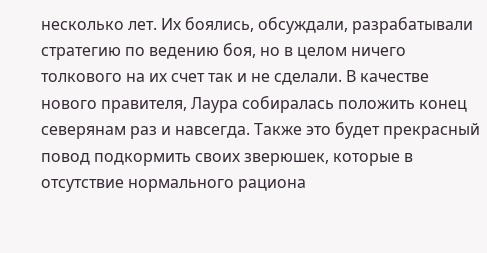несколько лет. Их боялись, обсуждали, разрабатывали стратегию по ведению боя, но в целом ничего толкового на их счет так и не сделали. В качестве нового правителя, Лаура собиралась положить конец северянам раз и навсегда. Также это будет прекрасный повод подкормить своих зверюшек, которые в отсутствие нормального рациона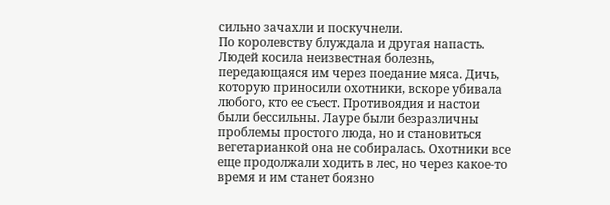сильно зачахли и поскучнели.
По королевству блуждала и другая напасть. Людей косила неизвестная болезнь, передающаяся им через поедание мяса. Дичь, которую приносили охотники, вскоре убивала любого, кто ее съест. Противоядия и настои были бессильны. Лауре были безразличны проблемы простого люда, но и становиться вегетарианкой она не собиралась. Охотники все еще продолжали ходить в лес, но через какое-то время и им станет боязно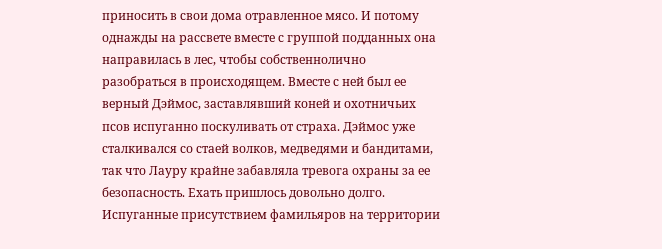приносить в свои дома отравленное мясо. И потому однажды на рассвете вместе с группой подданных она направилась в лес, чтобы собственнолично разобраться в происходящем. Вместе с ней был ее верный Дэймос, заставлявший коней и охотничьих псов испуганно поскуливать от страха. Дэймос уже сталкивался со стаей волков, медведями и бандитами, так что Лауру крайне забавляла тревога охраны за ее безопасность. Ехать пришлось довольно долго. Испуганные присутствием фамильяров на территории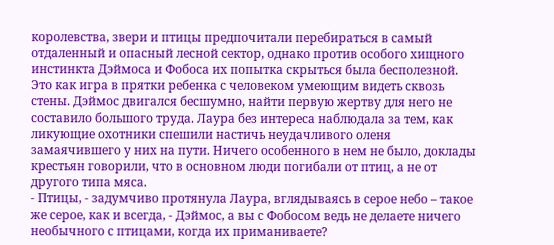королевства, звери и птицы предпочитали перебираться в самый отдаленный и опасный лесной сектор, однако против особого хищного инстинкта Дэймоса и Фобоса их попытка скрыться была бесполезной. Это как игра в прятки ребенка с человеком умеющим видеть сквозь стены. Дэймос двигался бесшумно, найти первую жертву для него не составило большого труда. Лаура без интереса наблюдала за тем, как ликующие охотники спешили настичь неудачливого оленя замаячившего у них на пути. Ничего особенного в нем не было, доклады крестьян говорили, что в основном люди погибали от птиц, а не от другого типа мяса.
- Птицы, - задумчиво протянула Лаура, вглядываясь в серое небо – такое же серое, как и всегда, - Дэймос, а вы с Фобосом ведь не делаете ничего необычного с птицами, когда их приманиваете?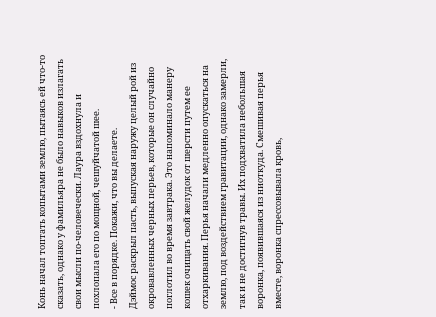Конь начал топтать копытами землю, пытаясь ей что-то сказать, однако у фамильяра не было навыков излагать свои мысли по-человечески. Лаура вздохнула и похлопала его по мощной, чешуйчатой шее.
- Все в порядке. Покажи, что вы делаете.
Дэймос раскрыл пасть, выпуская наружу целый рой из окровавленных черных перьев, которые он случайно поглотил во время завтрака. Это напоминало манеру кошек очищать свой желудок от шерсти путем ее отхаркивания. Перья начали медленно опускаться на землю, под воздействием гравитации, однако замерли, так и не достигнув травы. Их подхватила небольшая воронка, появившаяся из ниоткуда. Смешивая перья вместе, воронка спрессовывала кровь,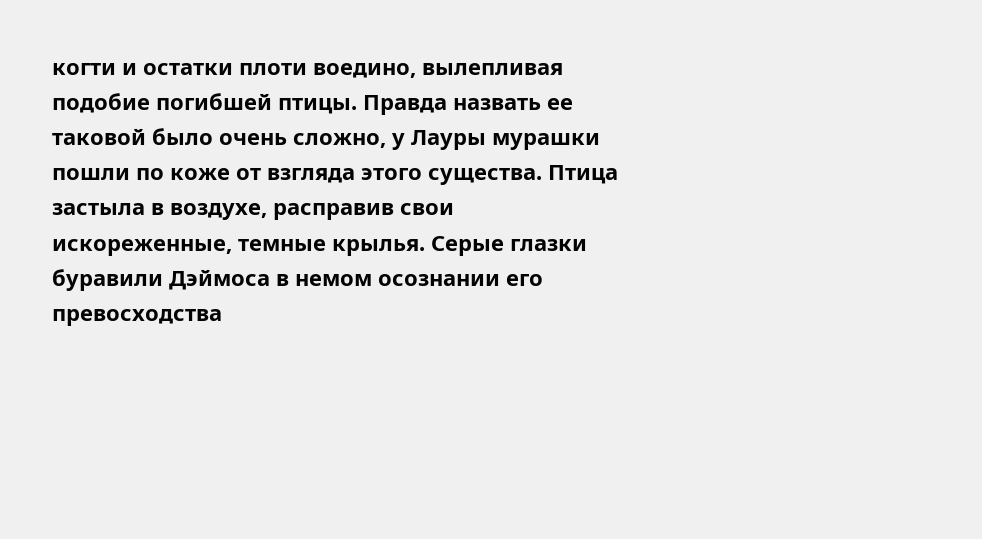когти и остатки плоти воедино, вылепливая подобие погибшей птицы. Правда назвать ее таковой было очень сложно, у Лауры мурашки пошли по коже от взгляда этого существа. Птица застыла в воздухе, расправив свои искореженные, темные крылья. Серые глазки буравили Дэймоса в немом осознании его превосходства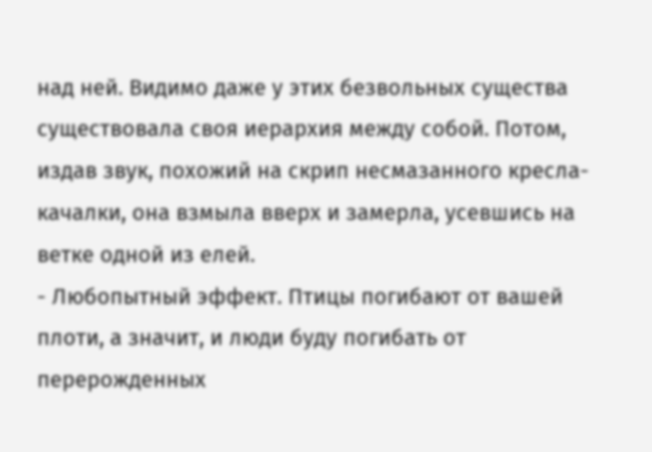над ней. Видимо даже у этих безвольных существа существовала своя иерархия между собой. Потом, издав звук, похожий на скрип несмазанного кресла-качалки, она взмыла вверх и замерла, усевшись на ветке одной из елей.
- Любопытный эффект. Птицы погибают от вашей плоти, а значит, и люди буду погибать от перерожденных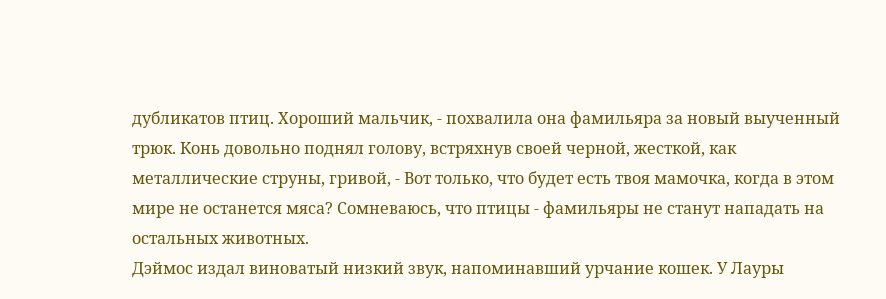дубликатов птиц. Хороший мальчик, - похвалила она фамильяра за новый выученный трюк. Конь довольно поднял голову, встряхнув своей черной, жесткой, как металлические струны, гривой, - Вот только, что будет есть твоя мамочка, когда в этом мире не останется мяса? Сомневаюсь, что птицы - фамильяры не станут нападать на остальных животных.
Дэймос издал виноватый низкий звук, напоминавший урчание кошек. У Лауры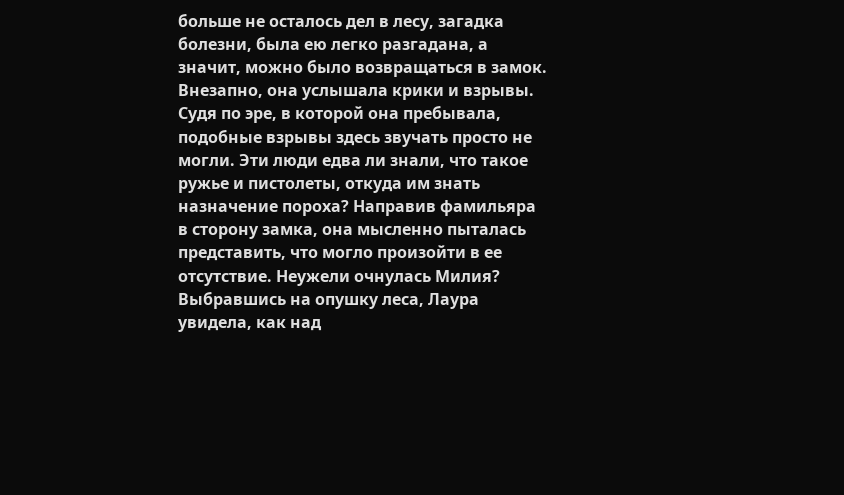больше не осталось дел в лесу, загадка болезни, была ею легко разгадана, а значит, можно было возвращаться в замок. Внезапно, она услышала крики и взрывы. Судя по эре, в которой она пребывала, подобные взрывы здесь звучать просто не могли. Эти люди едва ли знали, что такое ружье и пистолеты, откуда им знать назначение пороха? Направив фамильяра в сторону замка, она мысленно пыталась представить, что могло произойти в ее отсутствие. Неужели очнулась Милия? Выбравшись на опушку леса, Лаура увидела, как над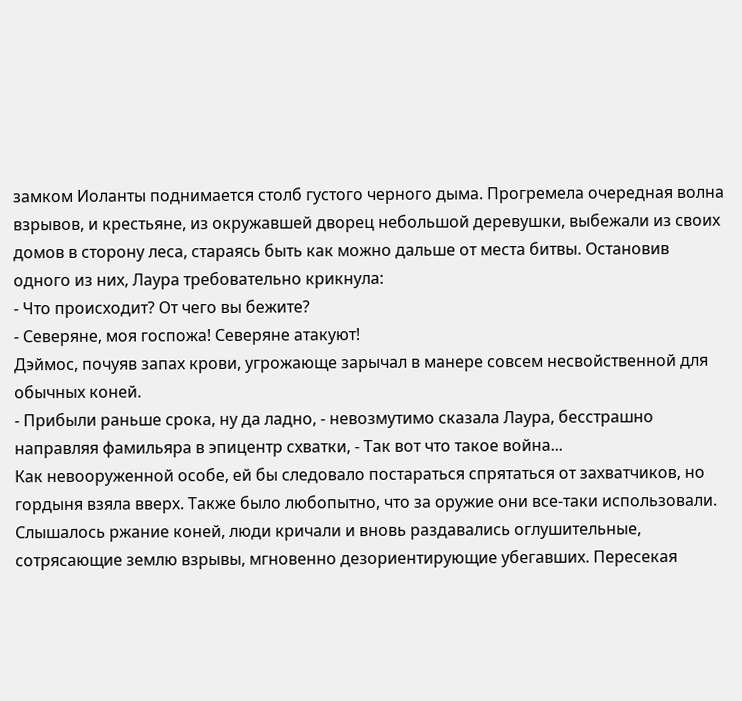замком Иоланты поднимается столб густого черного дыма. Прогремела очередная волна взрывов, и крестьяне, из окружавшей дворец небольшой деревушки, выбежали из своих домов в сторону леса, стараясь быть как можно дальше от места битвы. Остановив одного из них, Лаура требовательно крикнула:
- Что происходит? От чего вы бежите?
- Северяне, моя госпожа! Северяне атакуют!
Дэймос, почуяв запах крови, угрожающе зарычал в манере совсем несвойственной для обычных коней.
- Прибыли раньше срока, ну да ладно, - невозмутимо сказала Лаура, бесстрашно направляя фамильяра в эпицентр схватки, - Так вот что такое война...
Как невооруженной особе, ей бы следовало постараться спрятаться от захватчиков, но гордыня взяла вверх. Также было любопытно, что за оружие они все-таки использовали. Слышалось ржание коней, люди кричали и вновь раздавались оглушительные, сотрясающие землю взрывы, мгновенно дезориентирующие убегавших. Пересекая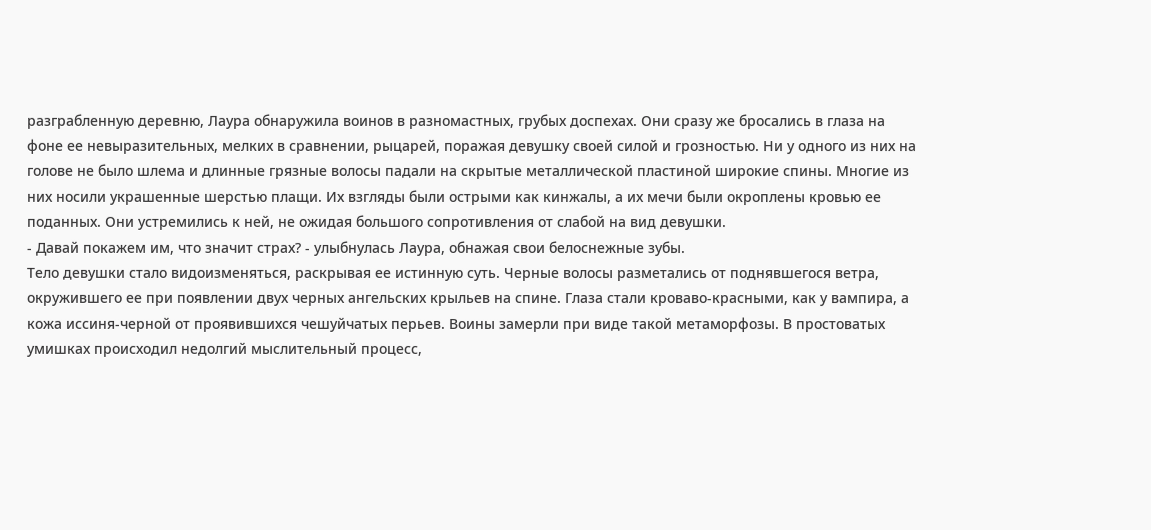разграбленную деревню, Лаура обнаружила воинов в разномастных, грубых доспехах. Они сразу же бросались в глаза на фоне ее невыразительных, мелких в сравнении, рыцарей, поражая девушку своей силой и грозностью. Ни у одного из них на голове не было шлема и длинные грязные волосы падали на скрытые металлической пластиной широкие спины. Многие из них носили украшенные шерстью плащи. Их взгляды были острыми как кинжалы, а их мечи были окроплены кровью ее поданных. Они устремились к ней, не ожидая большого сопротивления от слабой на вид девушки.
- Давай покажем им, что значит страх? - улыбнулась Лаура, обнажая свои белоснежные зубы.
Тело девушки стало видоизменяться, раскрывая ее истинную суть. Черные волосы разметались от поднявшегося ветра, окружившего ее при появлении двух черных ангельских крыльев на спине. Глаза стали кроваво-красными, как у вампира, а кожа иссиня-черной от проявившихся чешуйчатых перьев. Воины замерли при виде такой метаморфозы. В простоватых умишках происходил недолгий мыслительный процесс,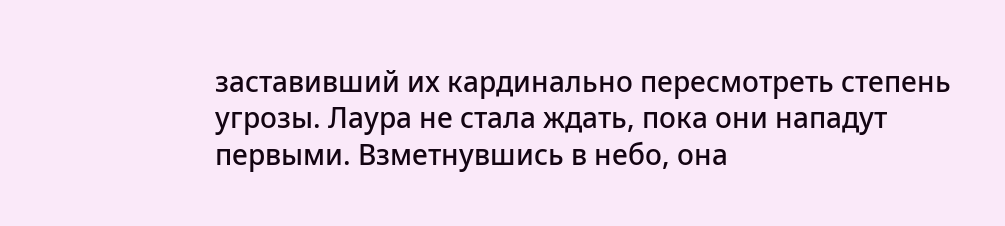заставивший их кардинально пересмотреть степень угрозы. Лаура не стала ждать, пока они нападут первыми. Взметнувшись в небо, она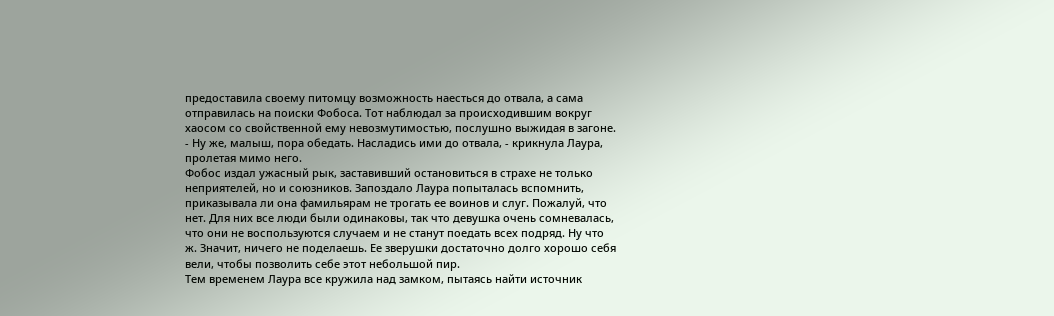предоставила своему питомцу возможность наесться до отвала, а сама отправилась на поиски Фобоса. Тот наблюдал за происходившим вокруг хаосом со свойственной ему невозмутимостью, послушно выжидая в загоне.
- Ну же, малыш, пора обедать. Насладись ими до отвала, - крикнула Лаура, пролетая мимо него.
Фобос издал ужасный рык, заставивший остановиться в страхе не только неприятелей, но и союзников. Запоздало Лаура попыталась вспомнить, приказывала ли она фамильярам не трогать ее воинов и слуг. Пожалуй, что нет. Для них все люди были одинаковы, так что девушка очень сомневалась, что они не воспользуются случаем и не станут поедать всех подряд. Ну что ж. Значит, ничего не поделаешь. Ее зверушки достаточно долго хорошо себя вели, чтобы позволить себе этот небольшой пир.
Тем временем Лаура все кружила над замком, пытаясь найти источник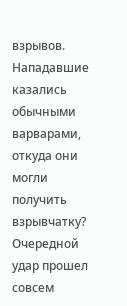взрывов. Нападавшие казались обычными варварами, откуда они могли получить взрывчатку? Очередной удар прошел совсем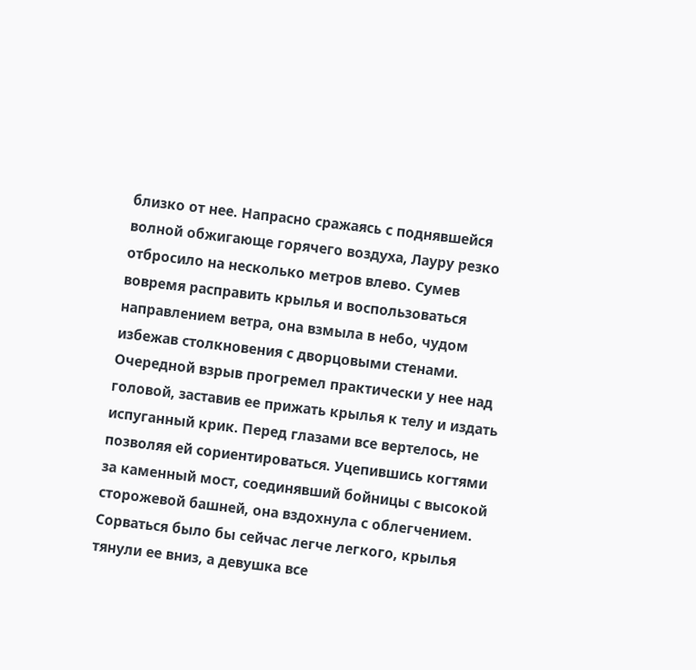близко от нее. Напрасно сражаясь с поднявшейся волной обжигающе горячего воздуха, Лауру резко отбросило на несколько метров влево. Сумев вовремя расправить крылья и воспользоваться направлением ветра, она взмыла в небо, чудом избежав столкновения с дворцовыми стенами. Очередной взрыв прогремел практически у нее над головой, заставив ее прижать крылья к телу и издать испуганный крик. Перед глазами все вертелось, не позволяя ей сориентироваться. Уцепившись когтями за каменный мост, соединявший бойницы с высокой сторожевой башней, она вздохнула с облегчением. Сорваться было бы сейчас легче легкого, крылья тянули ее вниз, а девушка все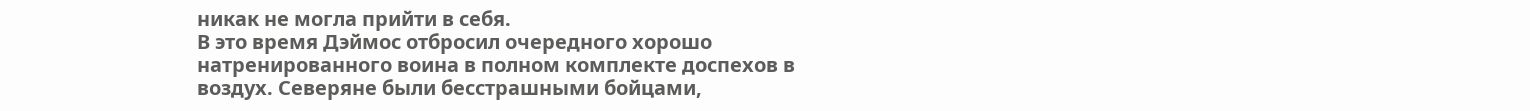никак не могла прийти в себя.
В это время Дэймос отбросил очередного хорошо натренированного воина в полном комплекте доспехов в воздух. Северяне были бесстрашными бойцами,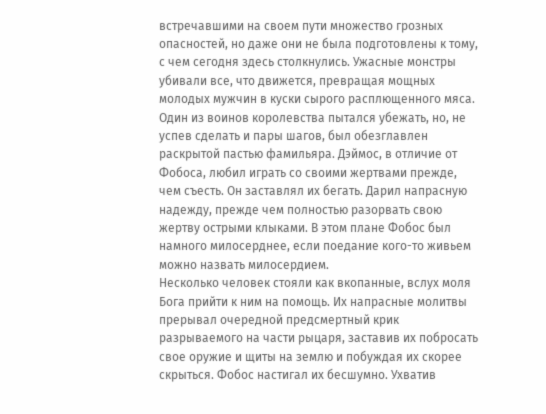встречавшими на своем пути множество грозных опасностей, но даже они не была подготовлены к тому, с чем сегодня здесь столкнулись. Ужасные монстры убивали все, что движется, превращая мощных молодых мужчин в куски сырого расплющенного мяса. Один из воинов королевства пытался убежать, но, не успев сделать и пары шагов, был обезглавлен раскрытой пастью фамильяра. Дэймос, в отличие от Фобоса, любил играть со своими жертвами прежде, чем съесть. Он заставлял их бегать. Дарил напрасную надежду, прежде чем полностью разорвать свою жертву острыми клыками. В этом плане Фобос был намного милосерднее, если поедание кого-то живьем можно назвать милосердием.
Несколько человек стояли как вкопанные, вслух моля Бога прийти к ним на помощь. Их напрасные молитвы прерывал очередной предсмертный крик разрываемого на части рыцаря, заставив их побросать свое оружие и щиты на землю и побуждая их скорее скрыться. Фобос настигал их бесшумно. Ухватив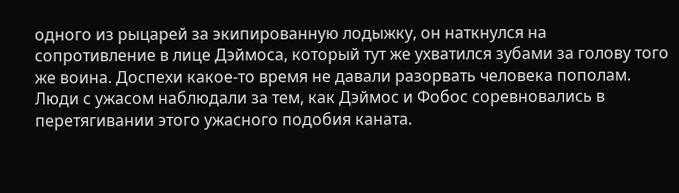одного из рыцарей за экипированную лодыжку, он наткнулся на сопротивление в лице Дэймоса, который тут же ухватился зубами за голову того же воина. Доспехи какое-то время не давали разорвать человека пополам. Люди с ужасом наблюдали за тем, как Дэймос и Фобос соревновались в перетягивании этого ужасного подобия каната.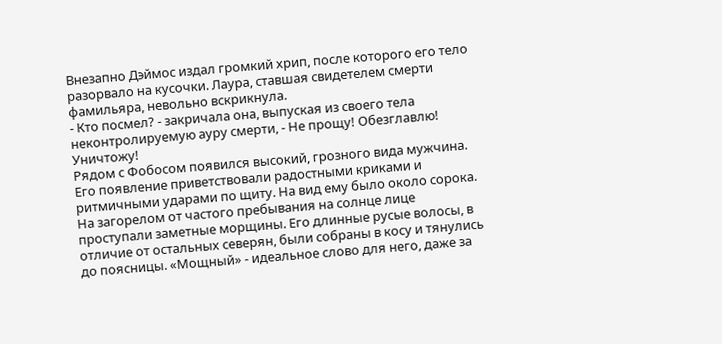Внезапно Дэймос издал громкий хрип, после которого его тело разорвало на кусочки. Лаура, ставшая свидетелем смерти фамильяра, невольно вскрикнула.
- Кто посмел? - закричала она, выпуская из своего тела неконтролируемую ауру смерти, - Не прощу! Обезглавлю! Уничтожу!
Рядом с Фобосом появился высокий, грозного вида мужчина. Его появление приветствовали радостными криками и ритмичными ударами по щиту. На вид ему было около сорока. На загорелом от частого пребывания на солнце лице проступали заметные морщины. Его длинные русые волосы, в отличие от остальных северян, были собраны в косу и тянулись до поясницы. «Мощный» - идеальное слово для него, даже за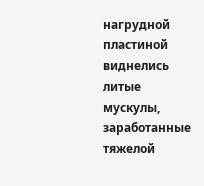нагрудной пластиной виднелись литые мускулы, заработанные тяжелой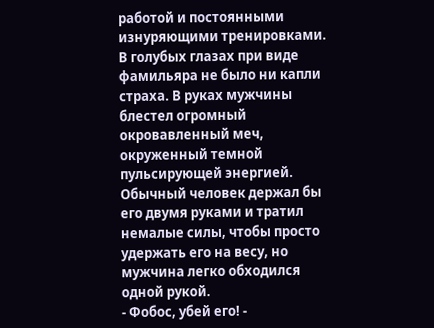работой и постоянными изнуряющими тренировками. В голубых глазах при виде фамильяра не было ни капли страха. В руках мужчины блестел огромный окровавленный меч, окруженный темной пульсирующей энергией. Обычный человек держал бы его двумя руками и тратил немалые силы, чтобы просто удержать его на весу, но мужчина легко обходился одной рукой.
- Фобос, убей его! -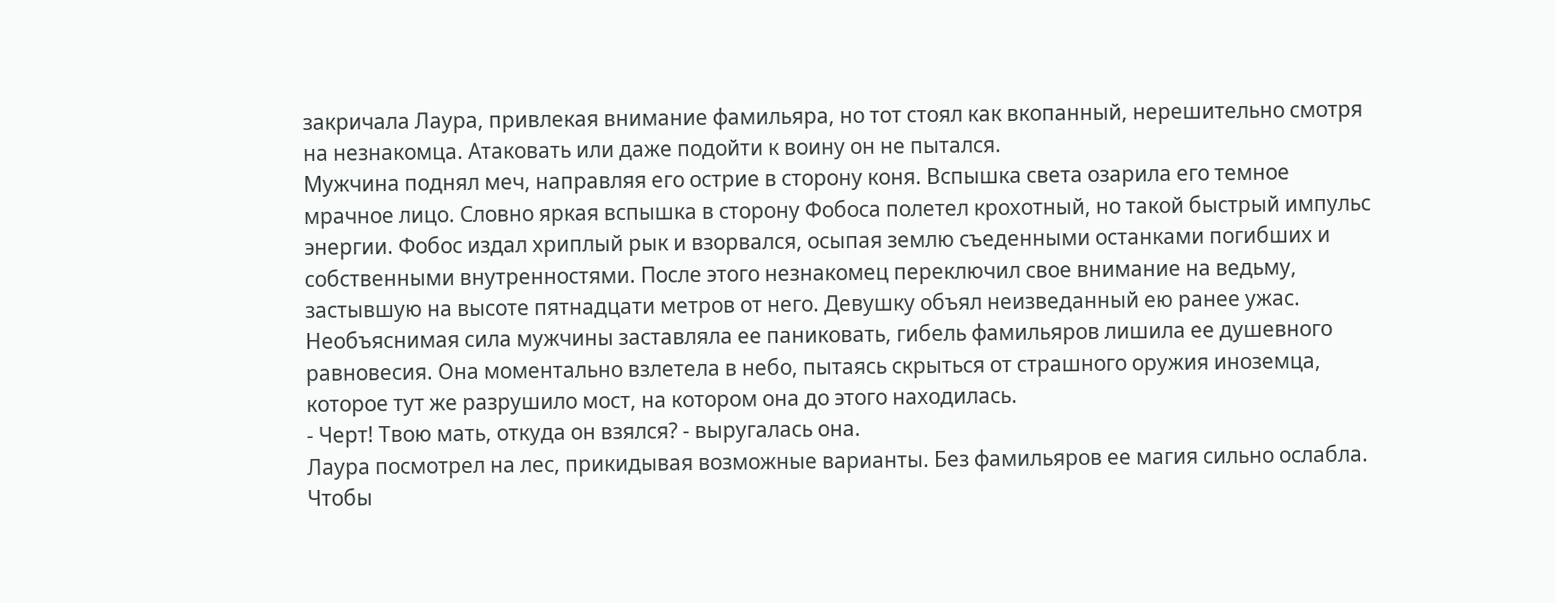закричала Лаура, привлекая внимание фамильяра, но тот стоял как вкопанный, нерешительно смотря на незнакомца. Атаковать или даже подойти к воину он не пытался.
Мужчина поднял меч, направляя его острие в сторону коня. Вспышка света озарила его темное мрачное лицо. Словно яркая вспышка в сторону Фобоса полетел крохотный, но такой быстрый импульс энергии. Фобос издал хриплый рык и взорвался, осыпая землю съеденными останками погибших и собственными внутренностями. После этого незнакомец переключил свое внимание на ведьму, застывшую на высоте пятнадцати метров от него. Девушку объял неизведанный ею ранее ужас. Необъяснимая сила мужчины заставляла ее паниковать, гибель фамильяров лишила ее душевного равновесия. Она моментально взлетела в небо, пытаясь скрыться от страшного оружия иноземца, которое тут же разрушило мост, на котором она до этого находилась.
- Черт! Твою мать, откуда он взялся? - выругалась она.
Лаура посмотрел на лес, прикидывая возможные варианты. Без фамильяров ее магия сильно ослабла. Чтобы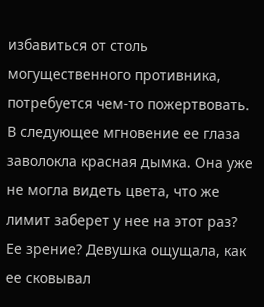избавиться от столь могущественного противника, потребуется чем-то пожертвовать. В следующее мгновение ее глаза заволокла красная дымка. Она уже не могла видеть цвета, что же лимит заберет у нее на этот раз? Ее зрение? Девушка ощущала, как ее сковывал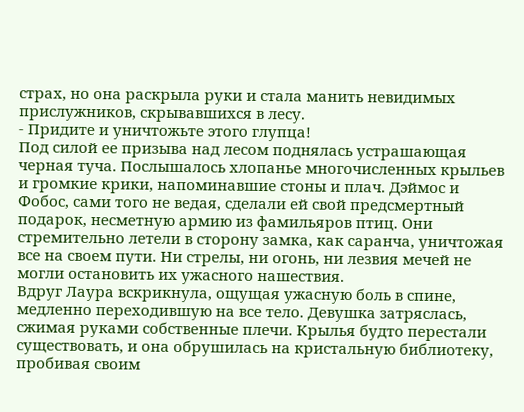страх, но она раскрыла руки и стала манить невидимых прислужников, скрывавшихся в лесу.
- Придите и уничтожьте этого глупца!
Под силой ее призыва над лесом поднялась устрашающая черная туча. Послышалось хлопанье многочисленных крыльев и громкие крики, напоминавшие стоны и плач. Дэймос и Фобос, сами того не ведая, сделали ей свой предсмертный подарок, несметную армию из фамильяров птиц. Они стремительно летели в сторону замка, как саранча, уничтожая все на своем пути. Ни стрелы, ни огонь, ни лезвия мечей не могли остановить их ужасного нашествия.
Вдруг Лаура вскрикнула, ощущая ужасную боль в спине, медленно переходившую на все тело. Девушка затряслась, сжимая руками собственные плечи. Крылья будто перестали существовать, и она обрушилась на кристальную библиотеку, пробивая своим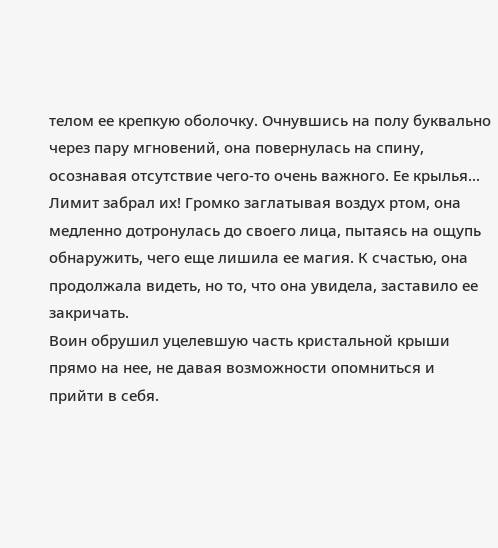телом ее крепкую оболочку. Очнувшись на полу буквально через пару мгновений, она повернулась на спину, осознавая отсутствие чего-то очень важного. Ее крылья... Лимит забрал их! Громко заглатывая воздух ртом, она медленно дотронулась до своего лица, пытаясь на ощупь обнаружить, чего еще лишила ее магия. К счастью, она продолжала видеть, но то, что она увидела, заставило ее закричать.
Воин обрушил уцелевшую часть кристальной крыши прямо на нее, не давая возможности опомниться и прийти в себя.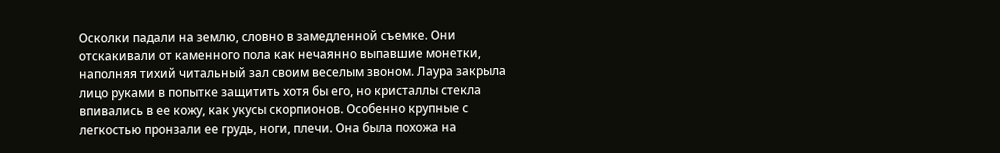Осколки падали на землю, словно в замедленной съемке. Они отскакивали от каменного пола как нечаянно выпавшие монетки, наполняя тихий читальный зал своим веселым звоном. Лаура закрыла лицо руками в попытке защитить хотя бы его, но кристаллы стекла впивались в ее кожу, как укусы скорпионов. Особенно крупные с легкостью пронзали ее грудь, ноги, плечи. Она была похожа на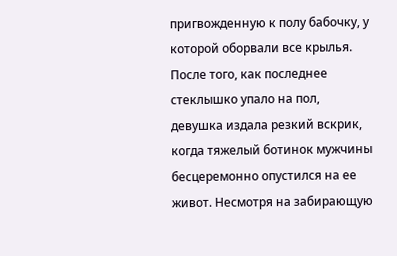пригвожденную к полу бабочку, у которой оборвали все крылья. После того, как последнее стеклышко упало на пол, девушка издала резкий вскрик, когда тяжелый ботинок мужчины бесцеремонно опустился на ее живот. Несмотря на забирающую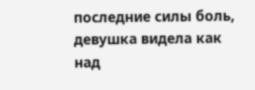последние силы боль, девушка видела как над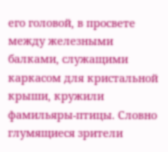его головой, в просвете между железными балками, служащими каркасом для кристальной крыши, кружили фамильяры-птицы. Словно глумящиеся зрители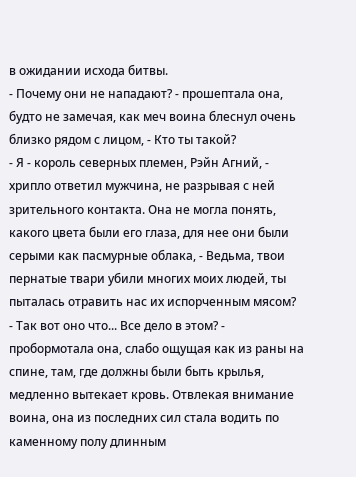в ожидании исхода битвы.
- Почему они не нападают? - прошептала она, будто не замечая, как меч воина блеснул очень близко рядом с лицом, - Кто ты такой?
- Я - король северных племен, Рэйн Агний, - хрипло ответил мужчина, не разрывая с ней зрительного контакта. Она не могла понять, какого цвета были его глаза, для нее они были серыми как пасмурные облака, - Ведьма, твои пернатые твари убили многих моих людей, ты пыталась отравить нас их испорченным мясом?
- Так вот оно что... Все дело в этом? - пробормотала она, слабо ощущая как из раны на спине, там, где должны были быть крылья, медленно вытекает кровь. Отвлекая внимание воина, она из последних сил стала водить по каменному полу длинным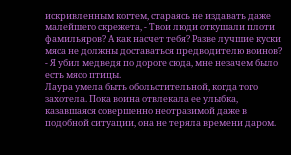искривленным когтем, стараясь не издавать даже малейшего скрежета, - Твои люди откушали плоти фамильяров? А как насчет тебя? Разве лучшие куски мяса не должны доставаться предводителю воинов?
- Я убил медведя по дороге сюда, мне незачем было есть мясо птицы.
Лаура умела быть обольстительной, когда того захотела. Пока воина отвлекала ее улыбка, казавшаяся совершенно неотразимой даже в подобной ситуации, она не теряла времени даром.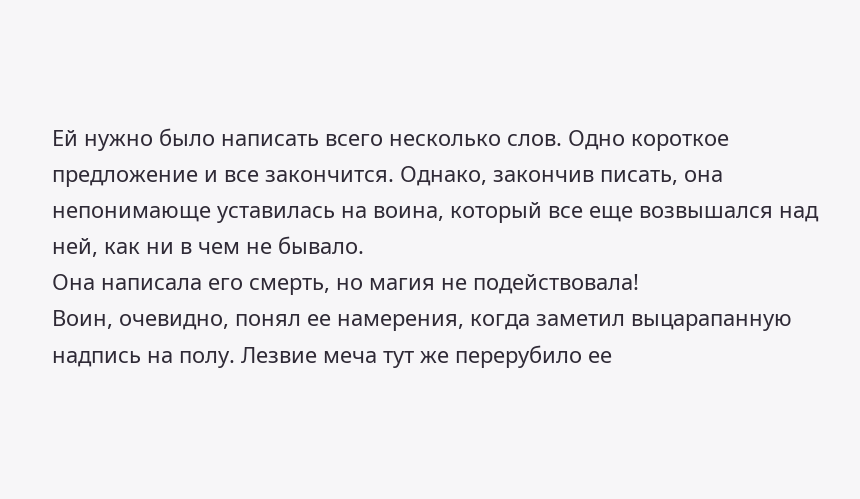Ей нужно было написать всего несколько слов. Одно короткое предложение и все закончится. Однако, закончив писать, она непонимающе уставилась на воина, который все еще возвышался над ней, как ни в чем не бывало.
Она написала его смерть, но магия не подействовала!
Воин, очевидно, понял ее намерения, когда заметил выцарапанную надпись на полу. Лезвие меча тут же перерубило ее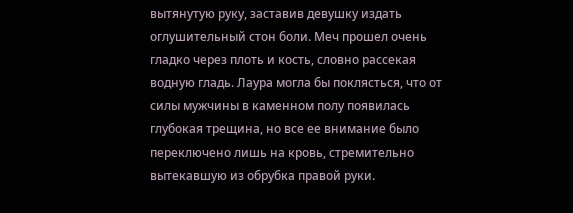вытянутую руку, заставив девушку издать оглушительный стон боли. Меч прошел очень гладко через плоть и кость, словно рассекая водную гладь. Лаура могла бы поклясться, что от силы мужчины в каменном полу появилась глубокая трещина, но все ее внимание было переключено лишь на кровь, стремительно вытекавшую из обрубка правой руки.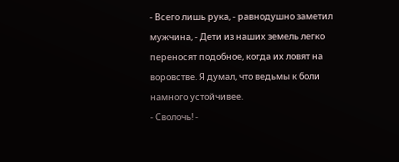- Всего лишь рука, - равнодушно заметил мужчина, - Дети из наших земель легко переносят подобное, когда их ловят на воровстве. Я думал, что ведьмы к боли намного устойчивее.
- Сволочь! -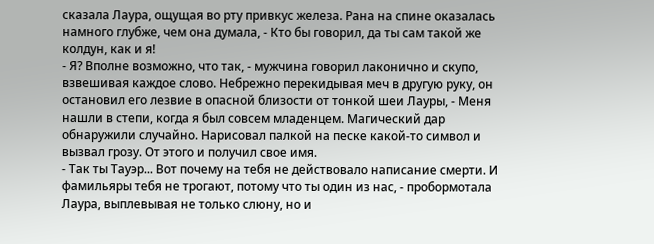сказала Лаура, ощущая во рту привкус железа. Рана на спине оказалась намного глубже, чем она думала, - Кто бы говорил, да ты сам такой же колдун, как и я!
- Я? Вполне возможно, что так, - мужчина говорил лаконично и скупо, взвешивая каждое слово. Небрежно перекидывая меч в другую руку, он остановил его лезвие в опасной близости от тонкой шеи Лауры, - Меня нашли в степи, когда я был совсем младенцем. Магический дар обнаружили случайно. Нарисовал палкой на песке какой-то символ и вызвал грозу. От этого и получил свое имя.
- Так ты Тауэр... Вот почему на тебя не действовало написание смерти. И фамильяры тебя не трогают, потому что ты один из нас, - пробормотала Лаура, выплевывая не только слюну, но и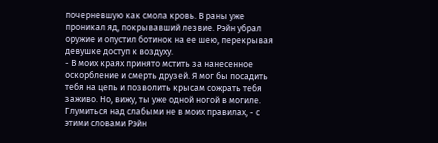почерневшую как смола кровь. В раны уже проникал яд, покрывавший лезвие. Рэйн убрал оружие и опустил ботинок на ее шею, перекрывая девушке доступ к воздуху.
- В моих краях принято мстить за нанесенное оскорбление и смерть друзей. Я мог бы посадить тебя на цепь и позволить крысам сожрать тебя заживо. Но, вижу, ты уже одной ногой в могиле. Глумиться над слабыми не в моих правилах, - с этими словами Рэйн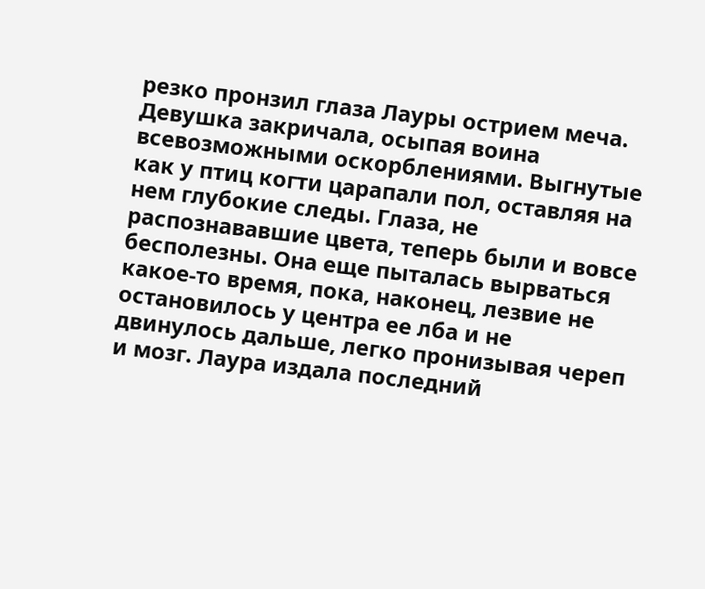резко пронзил глаза Лауры острием меча.
Девушка закричала, осыпая воина всевозможными оскорблениями. Выгнутые как у птиц когти царапали пол, оставляя на нем глубокие следы. Глаза, не распознававшие цвета, теперь были и вовсе бесполезны. Она еще пыталась вырваться какое-то время, пока, наконец, лезвие не остановилось у центра ее лба и не двинулось дальше, легко пронизывая череп и мозг. Лаура издала последний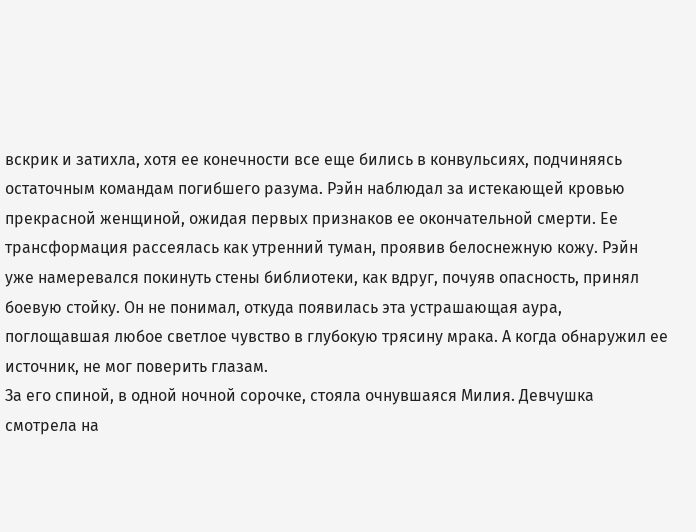вскрик и затихла, хотя ее конечности все еще бились в конвульсиях, подчиняясь остаточным командам погибшего разума. Рэйн наблюдал за истекающей кровью прекрасной женщиной, ожидая первых признаков ее окончательной смерти. Ее трансформация рассеялась как утренний туман, проявив белоснежную кожу. Рэйн уже намеревался покинуть стены библиотеки, как вдруг, почуяв опасность, принял боевую стойку. Он не понимал, откуда появилась эта устрашающая аура, поглощавшая любое светлое чувство в глубокую трясину мрака. А когда обнаружил ее источник, не мог поверить глазам.
За его спиной, в одной ночной сорочке, стояла очнувшаяся Милия. Девчушка смотрела на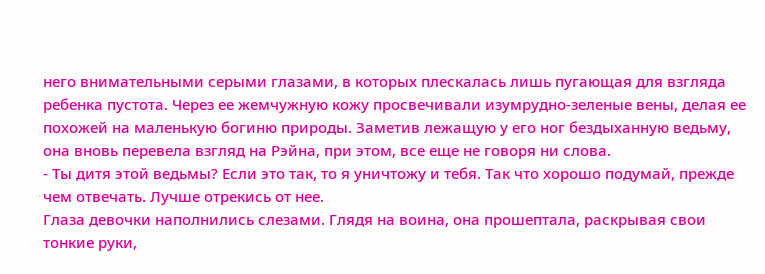него внимательными серыми глазами, в которых плескалась лишь пугающая для взгляда ребенка пустота. Через ее жемчужную кожу просвечивали изумрудно-зеленые вены, делая ее похожей на маленькую богиню природы. Заметив лежащую у его ног бездыханную ведьму, она вновь перевела взгляд на Рэйна, при этом, все еще не говоря ни слова.
- Ты дитя этой ведьмы? Если это так, то я уничтожу и тебя. Так что хорошо подумай, прежде чем отвечать. Лучше отрекись от нее.
Глаза девочки наполнились слезами. Глядя на воина, она прошептала, раскрывая свои тонкие руки,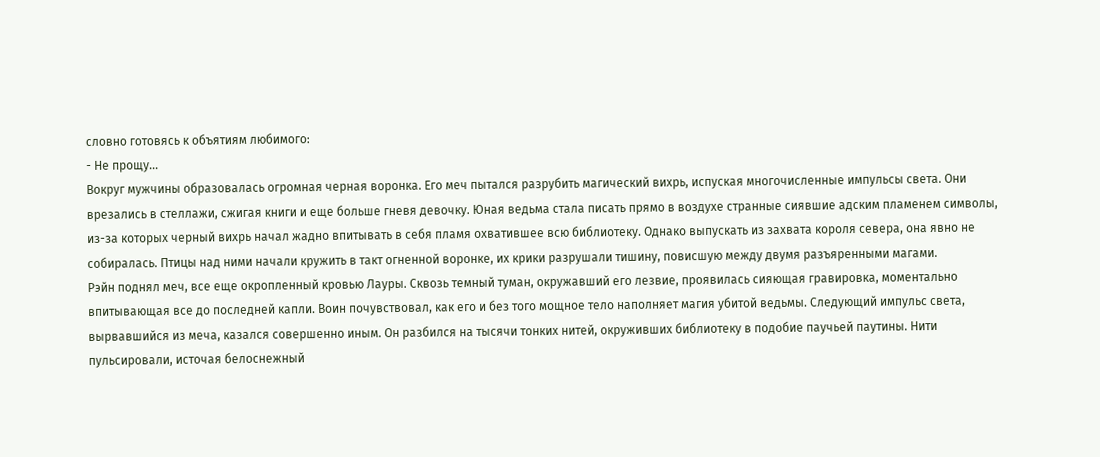словно готовясь к объятиям любимого:
- Не прощу...
Вокруг мужчины образовалась огромная черная воронка. Его меч пытался разрубить магический вихрь, испуская многочисленные импульсы света. Они врезались в стеллажи, сжигая книги и еще больше гневя девочку. Юная ведьма стала писать прямо в воздухе странные сиявшие адским пламенем символы, из-за которых черный вихрь начал жадно впитывать в себя пламя охватившее всю библиотеку. Однако выпускать из захвата короля севера, она явно не собиралась. Птицы над ними начали кружить в такт огненной воронке, их крики разрушали тишину, повисшую между двумя разъяренными магами.
Рэйн поднял меч, все еще окропленный кровью Лауры. Сквозь темный туман, окружавший его лезвие, проявилась сияющая гравировка, моментально впитывающая все до последней капли. Воин почувствовал, как его и без того мощное тело наполняет магия убитой ведьмы. Следующий импульс света, вырвавшийся из меча, казался совершенно иным. Он разбился на тысячи тонких нитей, окруживших библиотеку в подобие паучьей паутины. Нити пульсировали, источая белоснежный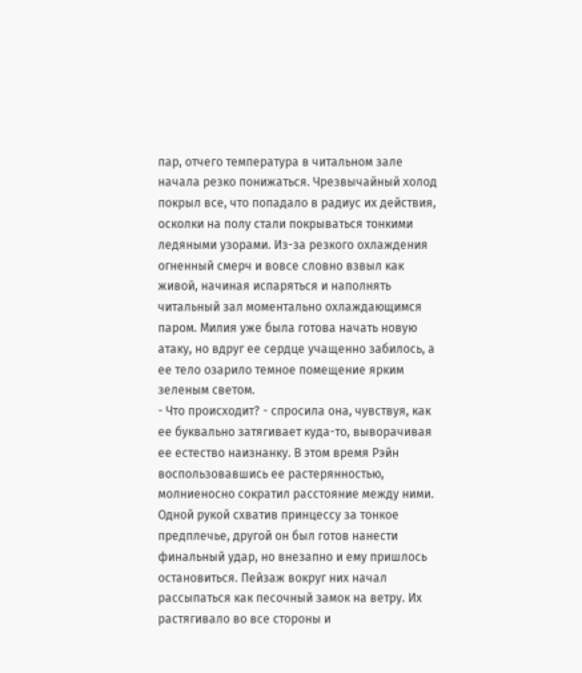пар, отчего температура в читальном зале начала резко понижаться. Чрезвычайный холод покрыл все, что попадало в радиус их действия, осколки на полу стали покрываться тонкими ледяными узорами. Из-за резкого охлаждения огненный смерч и вовсе словно взвыл как живой, начиная испаряться и наполнять читальный зал моментально охлаждающимся паром. Милия уже была готова начать новую атаку, но вдруг ее сердце учащенно забилось, а ее тело озарило темное помещение ярким зеленым светом.
- Что происходит? - спросила она, чувствуя, как ее буквально затягивает куда-то, выворачивая ее естество наизнанку. В этом время Рэйн воспользовавшись ее растерянностью, молниеносно сократил расстояние между ними. Одной рукой схватив принцессу за тонкое предплечье, другой он был готов нанести финальный удар, но внезапно и ему пришлось остановиться. Пейзаж вокруг них начал рассыпаться как песочный замок на ветру. Их растягивало во все стороны и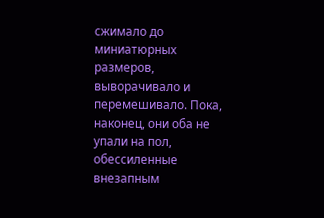сжимало до миниатюрных размеров, выворачивало и перемешивало. Пока, наконец, они оба не упали на пол, обессиленные внезапным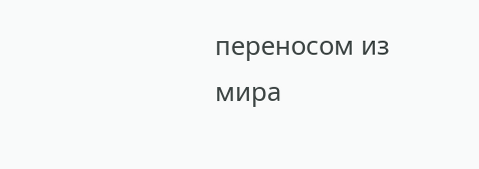переносом из мира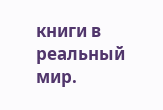книги в реальный мир.